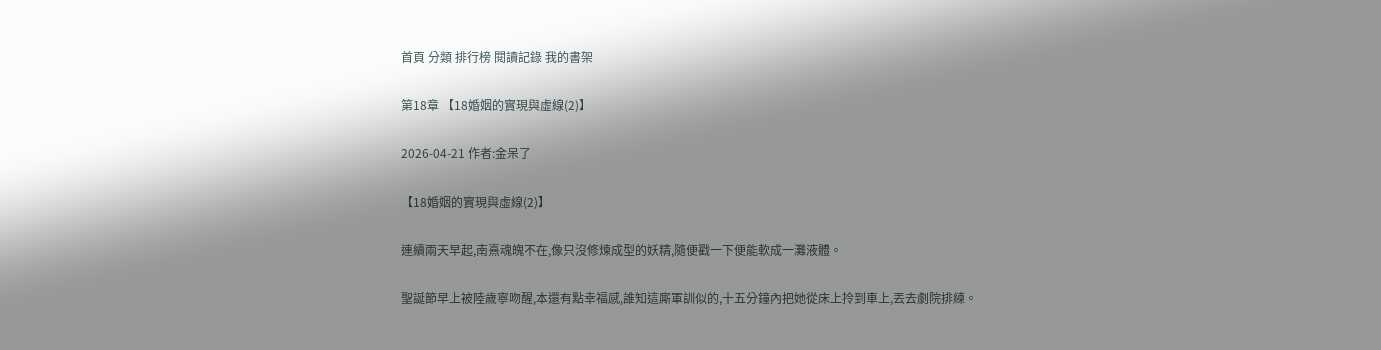首頁 分類 排行榜 閱讀記錄 我的書架

第18章 【18婚姻的實現與虛線(2)】

2026-04-21 作者:金呆了

【18婚姻的實現與虛線(2)】

連續兩天早起,南熹魂魄不在,像只沒修煉成型的妖精,隨便戳一下便能軟成一灘液體。

聖誕節早上被陸歲寧吻醒,本還有點幸福感,誰知這廝軍訓似的,十五分鐘內把她從床上拎到車上,丟去劇院排練。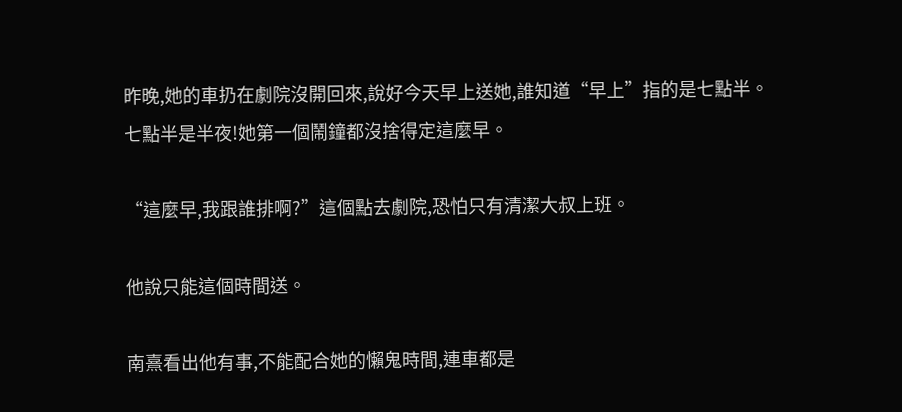昨晚,她的車扔在劇院沒開回來,說好今天早上送她,誰知道“早上”指的是七點半。七點半是半夜!她第一個鬧鐘都沒捨得定這麼早。

“這麼早,我跟誰排啊?”這個點去劇院,恐怕只有清潔大叔上班。

他說只能這個時間送。

南熹看出他有事,不能配合她的懶鬼時間,連車都是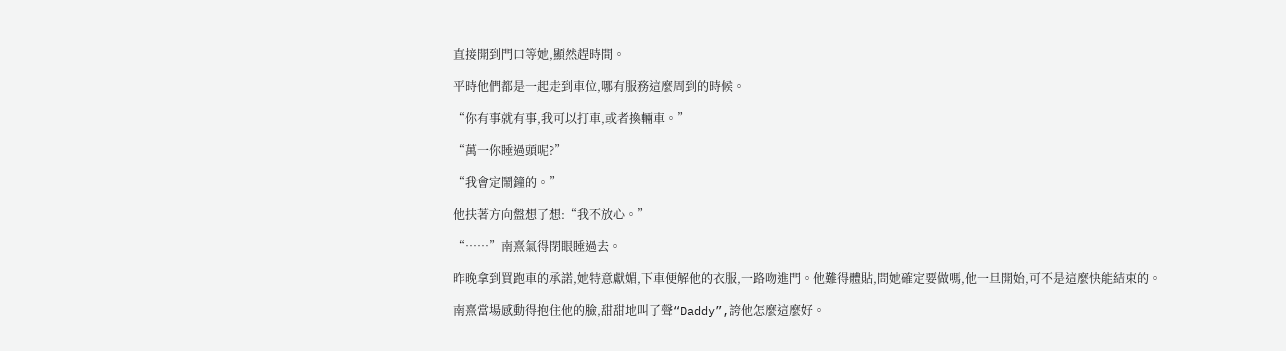直接開到門口等她,顯然趕時間。

平時他們都是一起走到車位,哪有服務這麼周到的時候。

“你有事就有事,我可以打車,或者換輛車。”

“萬一你睡過頭呢?”

“我會定鬧鐘的。”

他扶著方向盤想了想:“我不放心。”

“……”南熹氣得閉眼睡過去。

昨晚拿到買跑車的承諾,她特意獻媚,下車便解他的衣服,一路吻進門。他難得體貼,問她確定要做嗎,他一旦開始,可不是這麼快能結束的。

南熹當場感動得抱住他的臉,甜甜地叫了聲“Daddy”,誇他怎麼這麼好。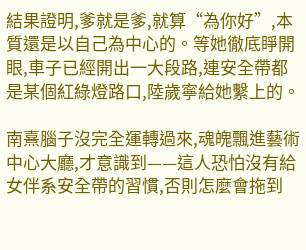結果證明,爹就是爹,就算“為你好”,本質還是以自己為中心的。等她徹底睜開眼,車子已經開出一大段路,連安全帶都是某個紅綠燈路口,陸歲寧給她繫上的。

南熹腦子沒完全運轉過來,魂魄飄進藝術中心大廳,才意識到——這人恐怕沒有給女伴系安全帶的習慣,否則怎麼會拖到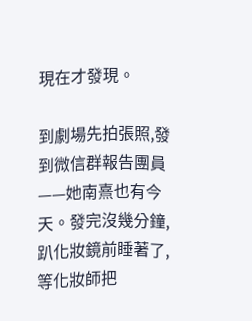現在才發現。

到劇場先拍張照,發到微信群報告團員——她南熹也有今天。發完沒幾分鐘,趴化妝鏡前睡著了,等化妝師把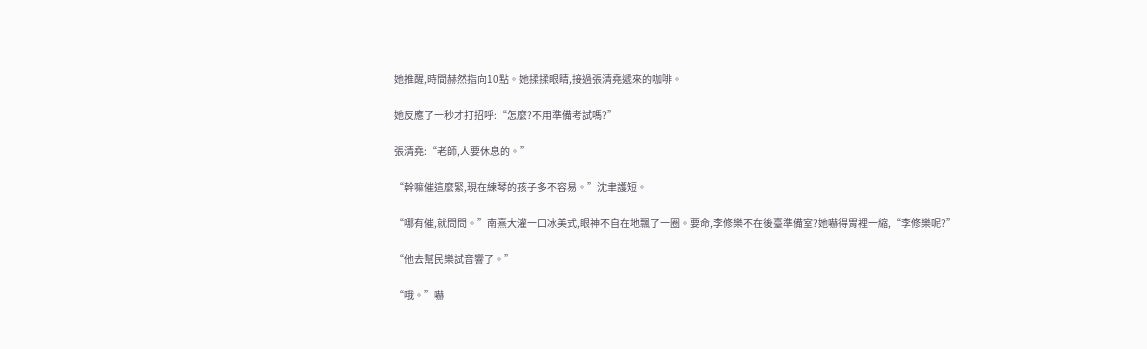她推醒,時間赫然指向10點。她揉揉眼睛,接過張清堯遞來的咖啡。

她反應了一秒才打招呼:“怎麼?不用準備考試嗎?”

張清堯:“老師,人要休息的。”

“幹嘛催這麼緊,現在練琴的孩子多不容易。”沈聿護短。

“哪有催,就問問。”南熹大灌一口冰美式,眼神不自在地飄了一圈。要命,李修樂不在後臺準備室?她嚇得胃裡一縮,“李修樂呢?”

“他去幫民樂試音響了。”

“哦。”嚇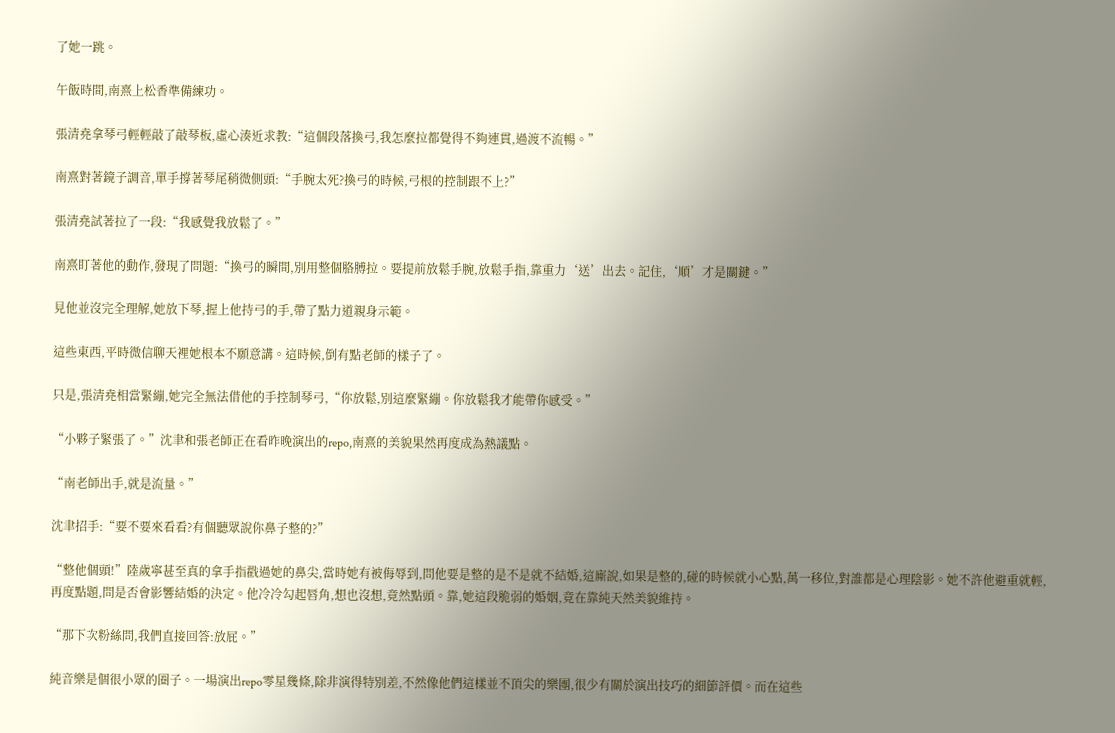了她一跳。

午飯時間,南熹上松香準備練功。

張清堯拿琴弓輕輕敲了敲琴板,虛心湊近求教:“這個段落換弓,我怎麼拉都覺得不夠連貫,過渡不流暢。”

南熹對著鏡子調音,單手撐著琴尾稍微側頭:“手腕太死?換弓的時候,弓根的控制跟不上?”

張清堯試著拉了一段:“我感覺我放鬆了。”

南熹盯著他的動作,發現了問題:“換弓的瞬間,別用整個胳膊拉。要提前放鬆手腕,放鬆手指,靠重力‘送’出去。記住,‘順’才是關鍵。”

見他並沒完全理解,她放下琴,握上他持弓的手,帶了點力道親身示範。

這些東西,平時微信聊天裡她根本不願意講。這時候,倒有點老師的樣子了。

只是,張清堯相當緊繃,她完全無法借他的手控制琴弓,“你放鬆,別這麼緊繃。你放鬆我才能帶你感受。”

“小夥子緊張了。”沈聿和張老師正在看昨晚演出的repo,南熹的美貌果然再度成為熱議點。

“南老師出手,就是流量。”

沈聿招手:“要不要來看看?有個聽眾說你鼻子整的?”

“整他個頭!”陸歲寧甚至真的拿手指戳過她的鼻尖,當時她有被侮辱到,問他要是整的是不是就不結婚,這廝說,如果是整的,碰的時候就小心點,萬一移位,對誰都是心理陰影。她不許他避重就輕,再度點題,問是否會影響結婚的決定。他冷冷勾起唇角,想也沒想,竟然點頭。靠,她這段脆弱的婚姻,竟在靠純天然美貌維持。

“那下次粉絲問,我們直接回答:放屁。”

純音樂是個很小眾的圈子。一場演出repo零星幾條,除非演得特別差,不然像他們這樣並不頂尖的樂團,很少有關於演出技巧的細節評價。而在這些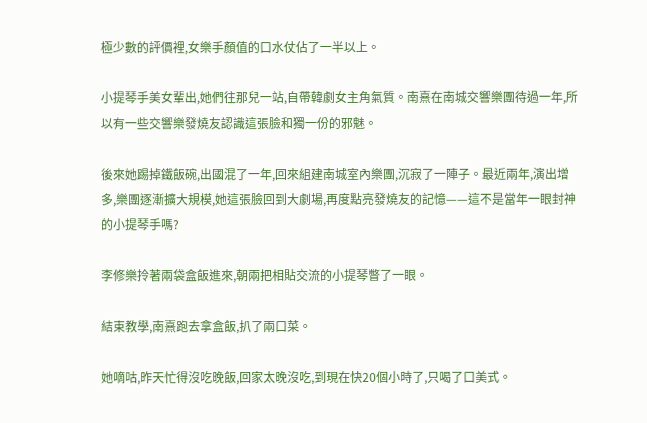極少數的評價裡,女樂手顏值的口水仗佔了一半以上。

小提琴手美女輩出,她們往那兒一站,自帶韓劇女主角氣質。南熹在南城交響樂團待過一年,所以有一些交響樂發燒友認識這張臉和獨一份的邪魅。

後來她踢掉鐵飯碗,出國混了一年,回來組建南城室內樂團,沉寂了一陣子。最近兩年,演出增多,樂團逐漸擴大規模,她這張臉回到大劇場,再度點亮發燒友的記憶——這不是當年一眼封神的小提琴手嗎?

李修樂拎著兩袋盒飯進來,朝兩把相貼交流的小提琴瞥了一眼。

結束教學,南熹跑去拿盒飯,扒了兩口菜。

她嘀咕,昨天忙得沒吃晚飯,回家太晚沒吃,到現在快20個小時了,只喝了口美式。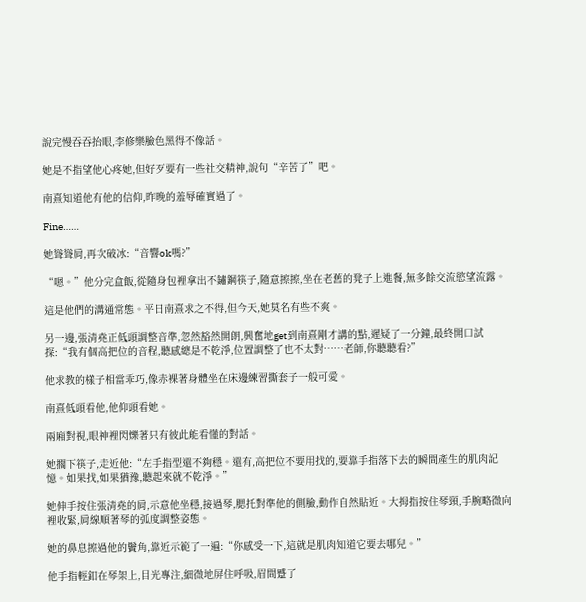說完慢吞吞抬眼,李修樂臉色黑得不像話。

她是不指望他心疼她,但好歹要有一些社交精神,說句“辛苦了”吧。

南熹知道他有他的信仰,昨晚的羞辱確實過了。

Fine……

她聳聳肩,再次破冰:“音響ok嗎?”

“嗯。”他分完盒飯,從隨身包裡拿出不鏽鋼筷子,隨意擦擦,坐在老舊的凳子上進餐,無多餘交流慾望流露。

這是他們的溝通常態。平日南熹求之不得,但今天,她莫名有些不爽。

另一邊,張清堯正低頭調整音準,忽然豁然開朗,興奮地get到南熹剛才講的點,遲疑了一分鐘,最終開口試探:“我有個高把位的音程,聽感總是不乾淨,位置調整了也不太對……老師,你聽聽看?”

他求教的樣子相當乖巧,像赤裸著身體坐在床邊練習撕套子一般可愛。

南熹低頭看他,他仰頭看她。

兩廂對視,眼神裡閃爍著只有彼此能看懂的對話。

她擱下筷子,走近他:“左手指型還不夠穩。還有,高把位不要用找的,要靠手指落下去的瞬間產生的肌肉記憶。如果找,如果猶豫,聽起來就不乾淨。”

她伸手按住張清堯的肩,示意他坐穩,接過琴,腮托對準他的側臉,動作自然貼近。大拇指按住琴頸,手腕略微向裡收緊,肩線順著琴的弧度調整姿態。

她的鼻息擦過他的鬢角,靠近示範了一遍:“你感受一下,這就是肌肉知道它要去哪兒。”

他手指輕釦在琴架上,目光專注,細微地屏住呼吸,眉間蹙了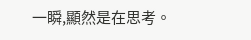一瞬,顯然是在思考。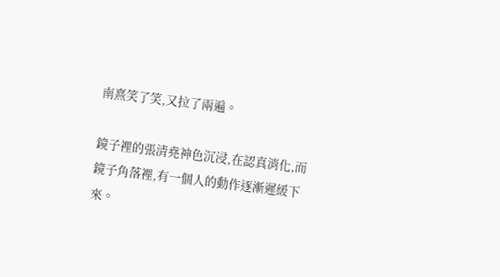南熹笑了笑,又拉了兩遍。

鏡子裡的張清堯神色沉浸,在認真消化,而鏡子角落裡,有一個人的動作逐漸遲緩下來。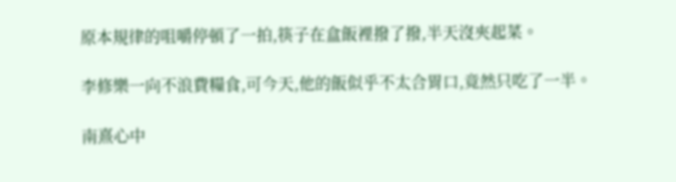原本規律的咀嚼停頓了一拍,筷子在盒飯裡撥了撥,半天沒夾起菜。

李修樂一向不浪費糧食,可今天,他的飯似乎不太合胃口,竟然只吃了一半。

南熹心中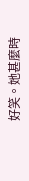好笑。她甚麼時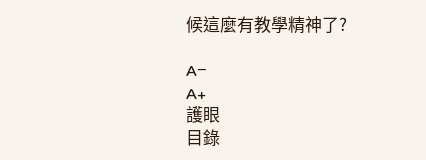候這麼有教學精神了?

A−
A+
護眼
目錄